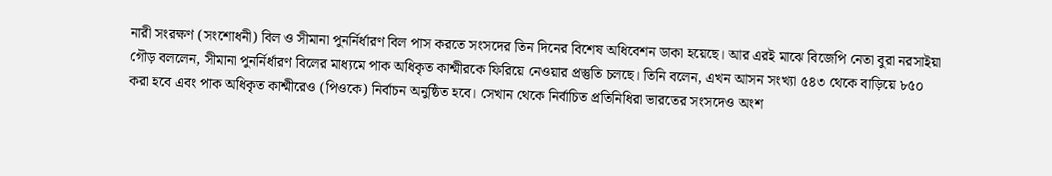নারী সংরক্ষণ (সংশোধনী) বিল ও সীমানা পুনর্নির্ধারণ বিল পাস করতে সংসদের তিন দিনের বিশেষ অধিবেশন ডাকা হয়েছে। আর এরই মাঝে বিজেপি নেতা বুরা নরসাইয়া গৌড় বললেন, সীমানা পুনর্নির্ধারণ বিলের মাধ্যমে পাক অধিকৃত কাশ্মীরকে ফিরিয়ে নেওয়ার প্রস্তুতি চলছে। তিনি বলেন, এখন আসন সংখ্যা ৫৪৩ থেকে বাড়িয়ে ৮৫০ করা হবে এবং পাক অধিকৃত কাশ্মীরেও (পিওকে) নির্বাচন অনুষ্ঠিত হবে। সেখান থেকে নির্বাচিত প্রতিনিধিরা ভারতের সংসদেও অংশ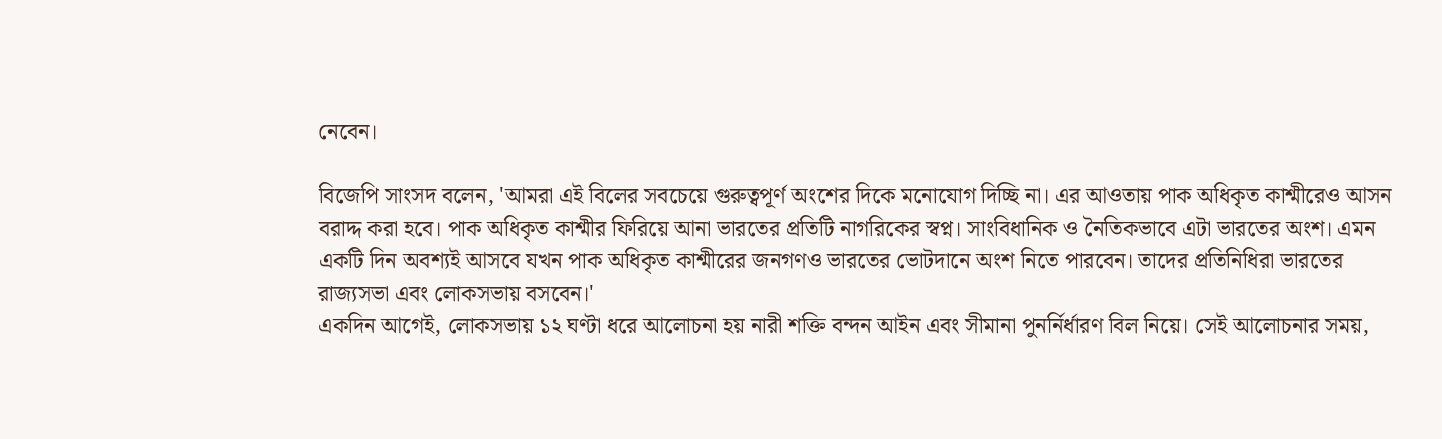নেবেন।

বিজেপি সাংসদ বলেন, 'আমরা এই বিলের সবচেয়ে গুরুত্বপূর্ণ অংশের দিকে মনোযোগ দিচ্ছি না। এর আওতায় পাক অধিকৃত কাশ্মীরেও আসন বরাদ্দ করা হবে। পাক অধিকৃত কাশ্মীর ফিরিয়ে আনা ভারতের প্রতিটি নাগরিকের স্বপ্ন। সাংবিধানিক ও নৈতিকভাবে এটা ভারতের অংশ। এমন একটি দিন অবশ্যই আসবে যখন পাক অধিকৃত কাশ্মীরের জনগণও ভারতের ভোটদানে অংশ নিতে পারবেন। তাদের প্রতিনিধিরা ভারতের রাজ্যসভা এবং লোকসভায় বসবেন।'
একদিন আগেই, লোকসভায় ১২ ঘণ্টা ধরে আলোচনা হয় নারী শক্তি বন্দন আইন এবং সীমানা পুনর্নির্ধারণ বিল নিয়ে। সেই আলোচনার সময়,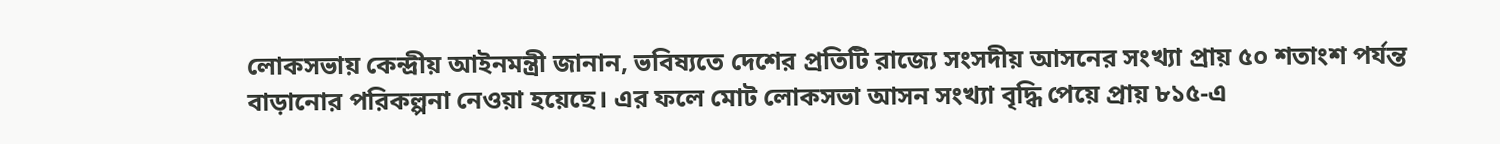লোকসভায় কেন্দ্রীয় আইনমন্ত্রী জানান, ভবিষ্যতে দেশের প্রতিটি রাজ্যে সংসদীয় আসনের সংখ্যা প্রায় ৫০ শতাংশ পর্যন্ত বাড়ানোর পরিকল্পনা নেওয়া হয়েছে। এর ফলে মোট লোকসভা আসন সংখ্যা বৃদ্ধি পেয়ে প্রায় ৮১৫-এ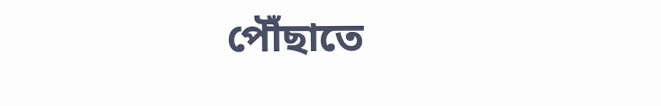পৌঁছাতে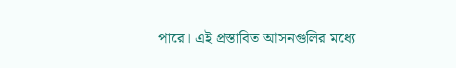পারে। এই প্রস্তাবিত আসনগুলির মধ্যে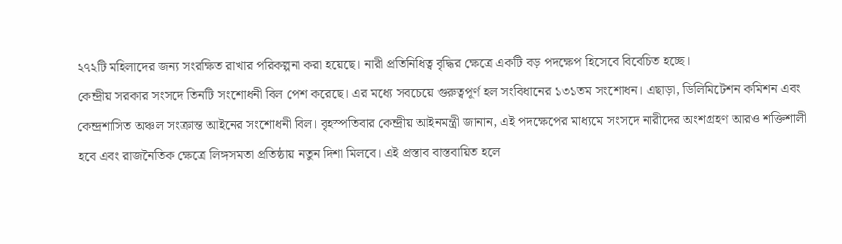২৭২টি মহিলাদের জন্য সংরক্ষিত রাখার পরিকল্পনা করা হয়েছে। নারী প্রতিনিধিত্ব বৃদ্ধির ক্ষেত্রে একটি বড় পদক্ষেপ হিসেবে বিবেচিত হচ্ছে।
কেন্দ্রীয় সরকার সংসদে তিনটি সংশোধনী বিল পেশ করেছে। এর মধ্যে সবচেয়ে গুরুত্বপূর্ণ হল সংবিধানের ১৩১তম সংশোধন। এছাড়া, ডিলিমিটেশন কমিশন এবং কেন্দ্রশাসিত অঞ্চল সংক্রান্ত আইনের সংশোধনী বিল। বৃহস্পতিবার কেন্দ্রীয় আইনমন্ত্রী জানান, এই পদক্ষেপের মাধ্যমে সংসদে নারীদের অংশগ্রহণ আরও শক্তিশালী হবে এবং রাজনৈতিক ক্ষেত্রে লিঙ্গসমতা প্রতিষ্ঠায় নতুন দিশা মিলবে। এই প্রস্তাব বাস্তবায়িত হলে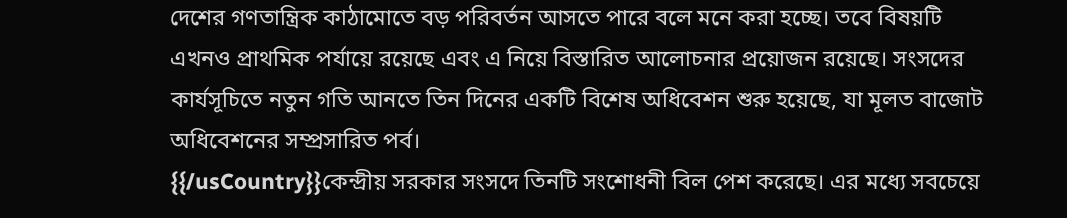দেশের গণতান্ত্রিক কাঠামোতে বড় পরিবর্তন আসতে পারে বলে মনে করা হচ্ছে। তবে বিষয়টি এখনও প্রাথমিক পর্যায়ে রয়েছে এবং এ নিয়ে বিস্তারিত আলোচনার প্রয়োজন রয়েছে। সংসদের কার্যসূচিতে নতুন গতি আনতে তিন দিনের একটি বিশেষ অধিবেশন শুরু হয়েছে, যা মূলত বাজোট অধিবেশনের সম্প্রসারিত পর্ব।
{{/usCountry}}কেন্দ্রীয় সরকার সংসদে তিনটি সংশোধনী বিল পেশ করেছে। এর মধ্যে সবচেয়ে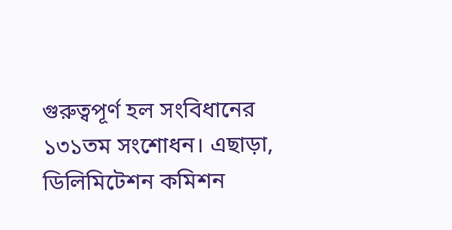গুরুত্বপূর্ণ হল সংবিধানের ১৩১তম সংশোধন। এছাড়া, ডিলিমিটেশন কমিশন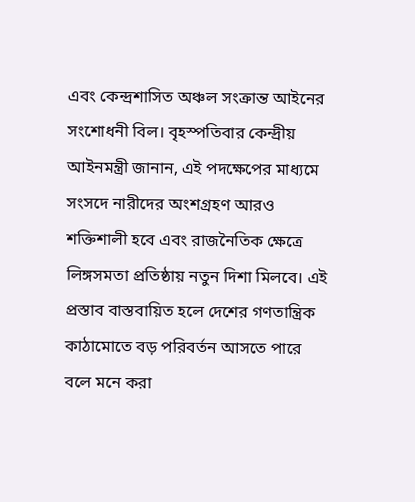এবং কেন্দ্রশাসিত অঞ্চল সংক্রান্ত আইনের সংশোধনী বিল। বৃহস্পতিবার কেন্দ্রীয় আইনমন্ত্রী জানান, এই পদক্ষেপের মাধ্যমে সংসদে নারীদের অংশগ্রহণ আরও শক্তিশালী হবে এবং রাজনৈতিক ক্ষেত্রে লিঙ্গসমতা প্রতিষ্ঠায় নতুন দিশা মিলবে। এই প্রস্তাব বাস্তবায়িত হলে দেশের গণতান্ত্রিক কাঠামোতে বড় পরিবর্তন আসতে পারে বলে মনে করা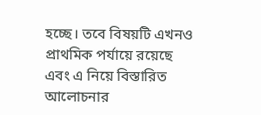হচ্ছে। তবে বিষয়টি এখনও প্রাথমিক পর্যায়ে রয়েছে এবং এ নিয়ে বিস্তারিত আলোচনার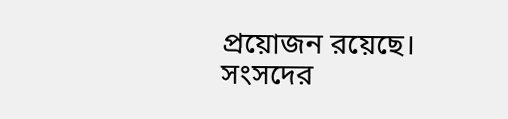প্রয়োজন রয়েছে। সংসদের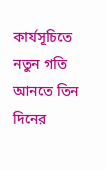কার্যসূচিতে নতুন গতি আনতে তিন দিনের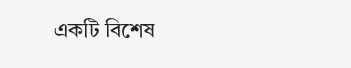একটি বিশেষ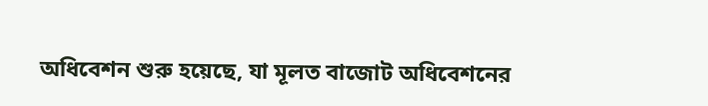অধিবেশন শুরু হয়েছে, যা মূলত বাজোট অধিবেশনের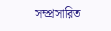সম্প্রসারিত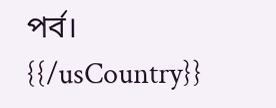পর্ব।
{{/usCountry}}